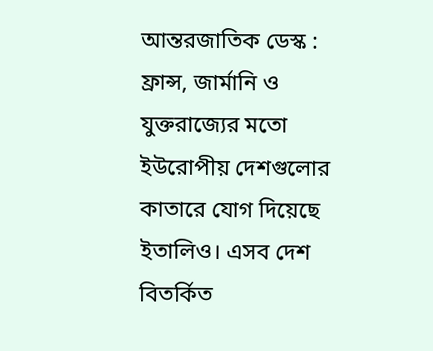আন্তরজাতিক ডেস্ক : ফ্রান্স, জার্মানি ও যুক্তরাজ্যের মতো ইউরোপীয় দেশগুলোর কাতারে যোগ দিয়েছে ইতালিও। এসব দেশ বিতর্কিত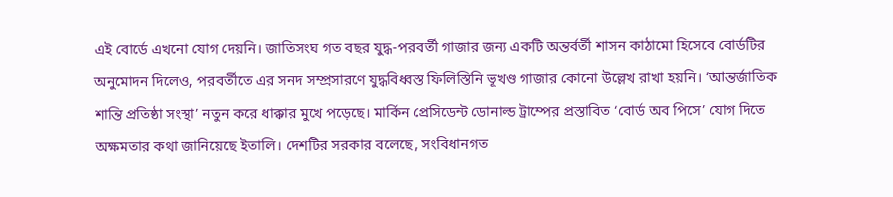এই বোর্ডে এখনো যোগ দেয়নি। জাতিসংঘ গত বছর যুদ্ধ-পরবর্তী গাজার জন্য একটি অন্তর্বর্তী শাসন কাঠামো হিসেবে বোর্ডটির অনুমোদন দিলেও, পরবর্তীতে এর সনদ সম্প্রসারণে যুদ্ধবিধ্বস্ত ফিলিস্তিনি ভূখণ্ড গাজার কোনো উল্লেখ রাখা হয়নি। ‘আন্তর্জাতিক শান্তি প্রতিষ্ঠা সংস্থা’ নতুন করে ধাক্কার মুখে পড়েছে। মার্কিন প্রেসিডেন্ট ডোনাল্ড ট্রাম্পের প্রস্তাবিত ‘বোর্ড অব পিসে’ যোগ দিতে অক্ষমতার কথা জানিয়েছে ইতালি। দেশটির সরকার বলেছে, সংবিধানগত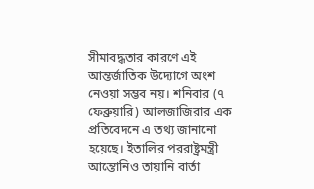সীমাবদ্ধতার কারণে এই আন্তর্জাতিক উদ্যোগে অংশ নেওয়া সম্ভব নয়। শনিবার (৭ ফেব্রুয়ারি) আলজাজিরার এক প্রতিবেদনে এ তথ্য জানানো হয়েছে। ইতালির পররাষ্ট্রমন্ত্রী আন্তোনিও তায়ানি বার্তা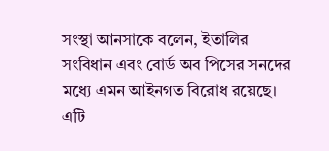সংস্থা আনসাকে বলেন, ইতালির সংবিধান এবং বোর্ড অব পিসের সনদের মধ্যে এমন আইনগত বিরোধ রয়েছে। এটি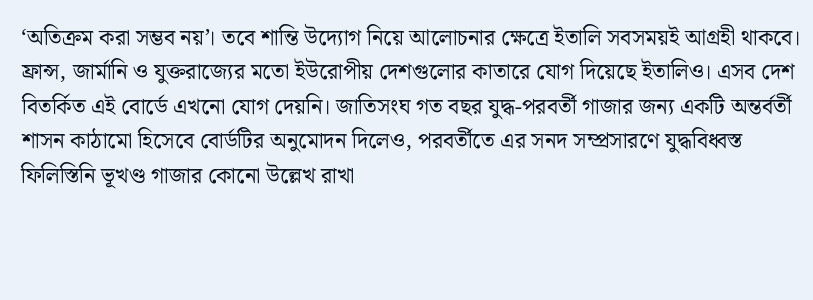‘অতিক্রম করা সম্ভব নয়’। তবে শান্তি উদ্যোগ নিয়ে আলোচনার ক্ষেত্রে ইতালি সবসময়ই আগ্রহী থাকবে। ফ্রান্স, জার্মানি ও যুক্তরাজ্যের মতো ইউরোপীয় দেশগুলোর কাতারে যোগ দিয়েছে ইতালিও। এসব দেশ বিতর্কিত এই বোর্ডে এখনো যোগ দেয়নি। জাতিসংঘ গত বছর যুদ্ধ-পরবর্তী গাজার জন্য একটি অন্তর্বর্তী শাসন কাঠামো হিসেবে বোর্ডটির অনুমোদন দিলেও, পরবর্তীতে এর সনদ সম্প্রসারণে যুদ্ধবিধ্বস্ত ফিলিস্তিনি ভূখণ্ড গাজার কোনো উল্লেখ রাখা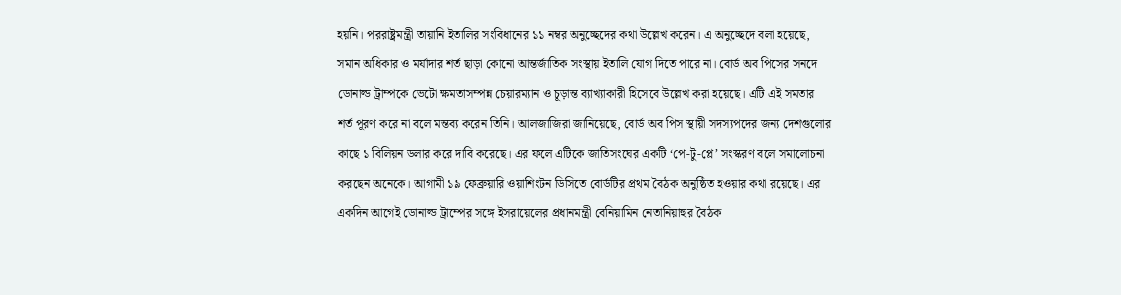হয়নি। পররাষ্ট্রমন্ত্রী তায়ানি ইতালির সংবিধানের ১১ নম্বর অনুচ্ছেদের কথা উল্লেখ করেন। এ অনুচ্ছেদে বলা হয়েছে, সমান অধিকার ও মর্যাদার শর্ত ছাড়া কোনো আন্তর্জাতিক সংস্থায় ইতালি যোগ দিতে পারে না। বোর্ড অব পিসের সনদে ডোনাল্ড ট্রাম্পকে ভেটো ক্ষমতাসম্পন্ন চেয়ারম্যান ও চূড়ান্ত ব্যাখ্যাকারী হিসেবে উল্লেখ করা হয়েছে। এটি এই সমতার শর্ত পূরণ করে না বলে মন্তব্য করেন তিনি। আলজাজিরা জানিয়েছে, বোর্ড অব পিস স্থায়ী সদস্যপদের জন্য দেশগুলোর কাছে ১ বিলিয়ন ডলার করে দাবি করেছে। এর ফলে এটিকে জাতিসংঘের একটি ‘পে-টু-প্লে’ সংস্করণ বলে সমালোচনা করছেন অনেকে। আগামী ১৯ ফেব্রুয়ারি ওয়াশিংটন ডিসিতে বোর্ডটির প্রথম বৈঠক অনুষ্ঠিত হওয়ার কথা রয়েছে। এর একদিন আগেই ডোনাল্ড ট্রাম্পের সঙ্গে ইসরায়েলের প্রধানমন্ত্রী বেনিয়ামিন নেতানিয়াহুর বৈঠক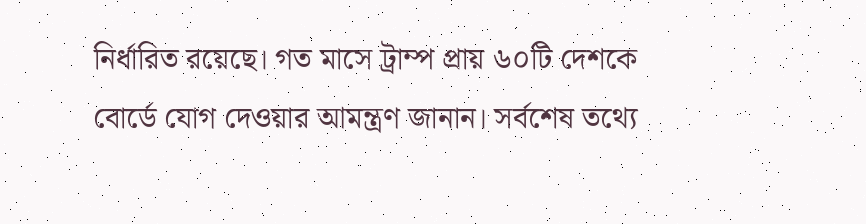নির্ধারিত রয়েছে। গত মাসে ট্রাম্প প্রায় ৬০টি দেশকে বোর্ডে যোগ দেওয়ার আমন্ত্রণ জানান। সর্বশেষ তথ্যে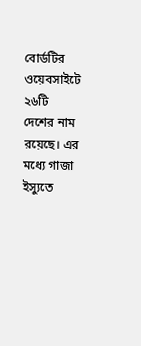বোর্ডটির ওয়েবসাইটে ২৬টি দেশের নাম রয়েছে। এর মধ্যে গাজা ইস্যুতে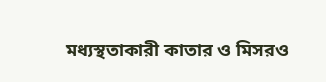মধ্যস্থতাকারী কাতার ও মিসরও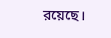রয়েছে।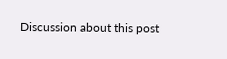Discussion about this post